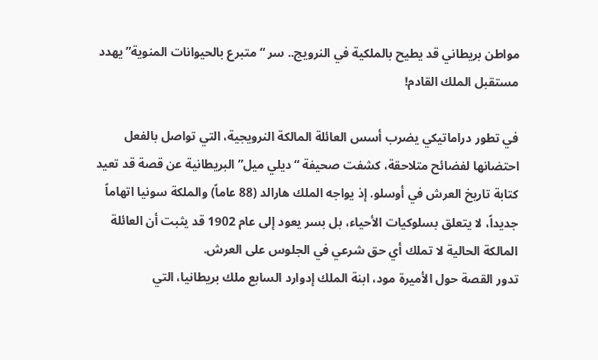مواطن بريطاني قد يطيح بالملكية في النرويج.. سر “متبرع بالحيوانات المنوية” يهدد مستقبل الملك القادم!

في تطور دراماتيكي يضرب أسس العائلة المالكة النرويجية، التي تواصل بالفعل احتضانها لفضائح متلاحقة، كشفت صحيفة “ديلي ميل” البريطانية عن قصة قد تعيد كتابة تاريخ العرش في أوسلو. إذ يواجه الملك هارالد (88 عاماً) والملكة سونيا اتهاماً جديداً، لا يتعلق بسلوكيات الأحياء، بل بسر يعود إلى عام 1902 قد يثبت أن العائلة المالكة الحالية لا تملك أي حق شرعي في الجلوس على العرش.
تدور القصة حول الأميرة مود، ابنة الملك إدوارد السابع ملك بريطانيا، التي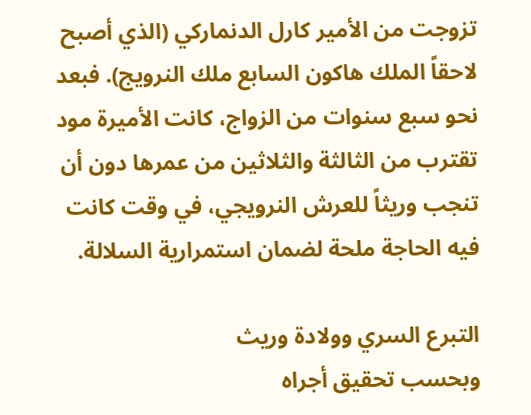تزوجت من الأمير كارل الدنماركي (الذي أصبح لاحقاً الملك هاكون السابع ملك النرويج). فبعد نحو سبع سنوات من الزواج، كانت الأميرة مود تقترب من الثالثة والثلاثين من عمرها دون أن تنجب وريثاً للعرش النرويجي، في وقت كانت فيه الحاجة ملحة لضمان استمرارية السلالة.

التبرع السري وولادة وريث
وبحسب تحقيق أجراه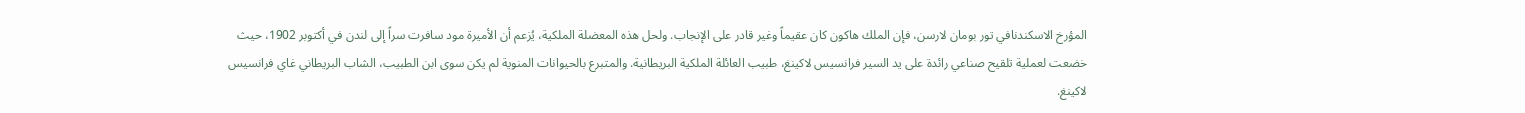المؤرخ الاسكندنافي تور بومان لارسن، فإن الملك هاكون كان عقيماً وغير قادر على الإنجاب. ولحل هذه المعضلة الملكية، يُزعم أن الأميرة مود سافرت سراً إلى لندن في أكتوبر 1902، حيث خضعت لعملية تلقيح صناعي رائدة على يد السير فرانسيس لاكينغ، طبيب العائلة الملكية البريطانية. والمتبرع بالحيوانات المنوية لم يكن سوى ابن الطبيب، الشاب البريطاني غاي فرانسيس لاكينغ.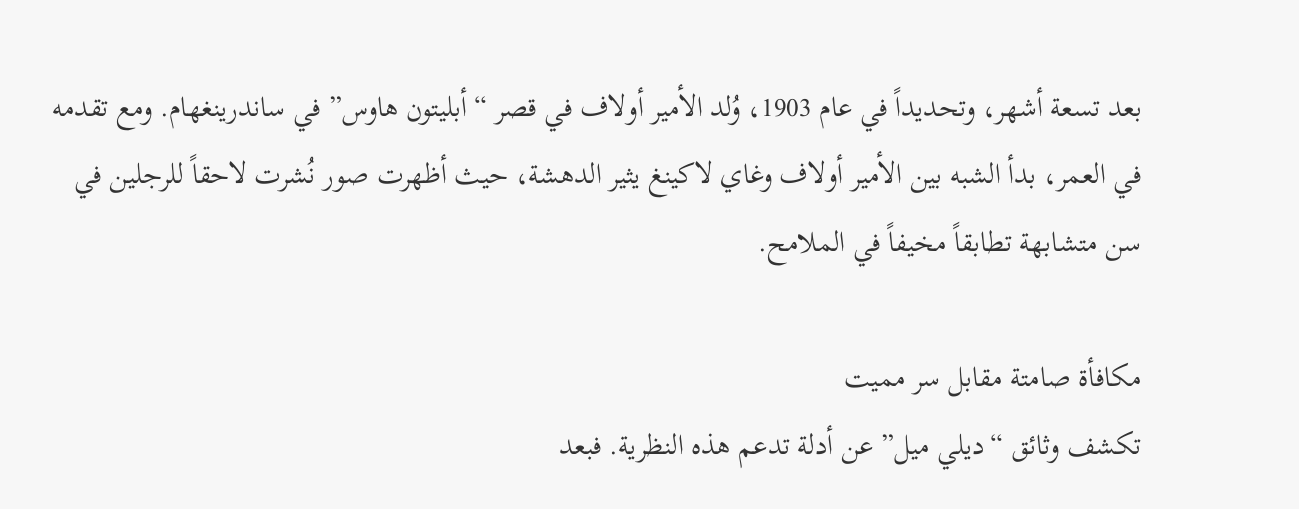بعد تسعة أشهر، وتحديداً في عام 1903، وُلد الأمير أولاف في قصر “أبليتون هاوس” في ساندرينغهام. ومع تقدمه في العمر، بدأ الشبه بين الأمير أولاف وغاي لاكينغ يثير الدهشة، حيث أظهرت صور نُشرت لاحقاً للرجلين في سن متشابهة تطابقاً مخيفاً في الملامح.

مكافأة صامتة مقابل سر مميت
تكشف وثائق “ديلي ميل” عن أدلة تدعم هذه النظرية. فبعد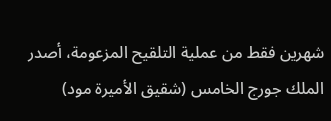شهرين فقط من عملية التلقيح المزعومة، أصدر الملك جورج الخامس (شقيق الأميرة مود)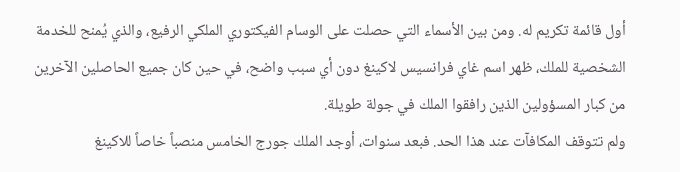أول قائمة تكريم له. ومن بين الأسماء التي حصلت على الوسام الفيكتوري الملكي الرفيع، والذي يُمنح للخدمة الشخصية للملك، ظهر اسم غاي فرانسيس لاكينغ دون أي سبب واضح، في حين كان جميع الحاصلين الآخرين من كبار المسؤولين الذين رافقوا الملك في جولة طويلة.
ولم تتوقف المكافآت عند هذا الحد. فبعد سنوات، أوجد الملك جورج الخامس منصباً خاصاً للاكينغ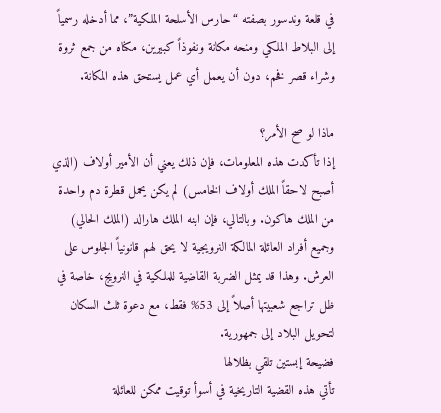في قلعة وندسور بصفته “حارس الأسلحة الملكية”، مما أدخله رسمياً إلى البلاط الملكي ومنحه مكانة ونفوذاً كبيرين، مكناه من جمع ثروة وشراء قصر فخم، دون أن يعمل أي عمل يستحق هذه المكانة.

ماذا لو صح الأمر؟
إذا تأكدت هذه المعلومات، فإن ذلك يعني أن الأمير أولاف (الذي أصبح لاحقاً الملك أولاف الخامس) لم يكن يحمل قطرة دم واحدة من الملك هاكون. وبالتالي، فإن ابنه الملك هارالد (الملك الحالي) وجميع أفراد العائلة المالكة النرويجية لا يحق لهم قانونياً الجلوس على العرش. وهذا قد يمثل الضربة القاضية للملكية في النرويج، خاصة في ظل تراجع شعبيتها أصلاً إلى 53% فقط، مع دعوة ثلث السكان لتحويل البلاد إلى جمهورية.
فضيحة إبستين تلقي بظلالها
تأتي هذه القضية التاريخية في أسوأ توقيت ممكن للعائلة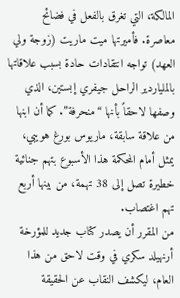المالكة، التي تغرق بالفعل في فضائح معاصرة. فأميرتها ميت ماريت (زوجة ولي العهد) تواجه انتقادات حادة بسبب علاقاتها بالملياردير الراحل جيفري إبستين، الذي وصفها لاحقاً بأنها “منحرفة”. كما أن ابنها من علاقة سابقة، ماريوس بورغ هويبي، يمثل أمام المحكمة هذا الأسبوع بتهم جنائية خطيرة تصل إلى 38 تهمة، من بينها أربع تهم اغتصاب.
من المقرر أن يصدر كتاب جديد للمؤرخة أرنهيلد سكري في وقت لاحق من هذا العام، ليكشف النقاب عن الحقيقة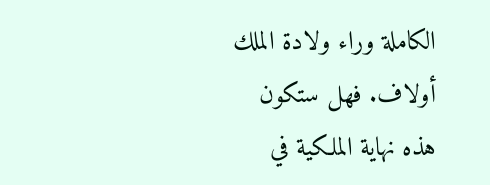الكاملة وراء ولادة الملك أولاف. فهل ستكون هذه نهاية الملكية في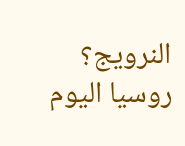النرويج؟
روسيا اليوم